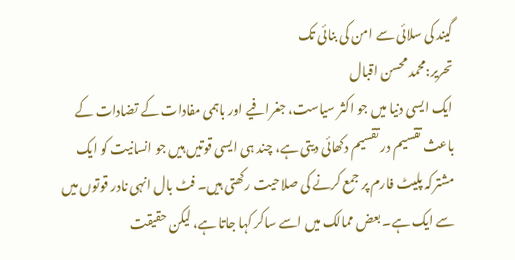گیند کی سلائی سے امن کی بنائی تک
تحریر:محمد محسن اقبال
ایک ایسی دنیا میں جو اکثر سیاست، جغرافیے اور باہمی مفادات کے تضادات کے باعث تقسیم در تقسیم دکھائی دیتی ہے، چند ہی ایسی قوتیں ہیں جو انسانیت کو ایک مشترکہ پلیٹ فارم پر جمع کرنے کی صلاحیت رکھتی ہیں۔ فٹ بال انہی نادر قوتوں میں سے ایک ہے۔ بعض ممالک میں اسے ساکر کہا جاتا ہے، لیکن حقیقت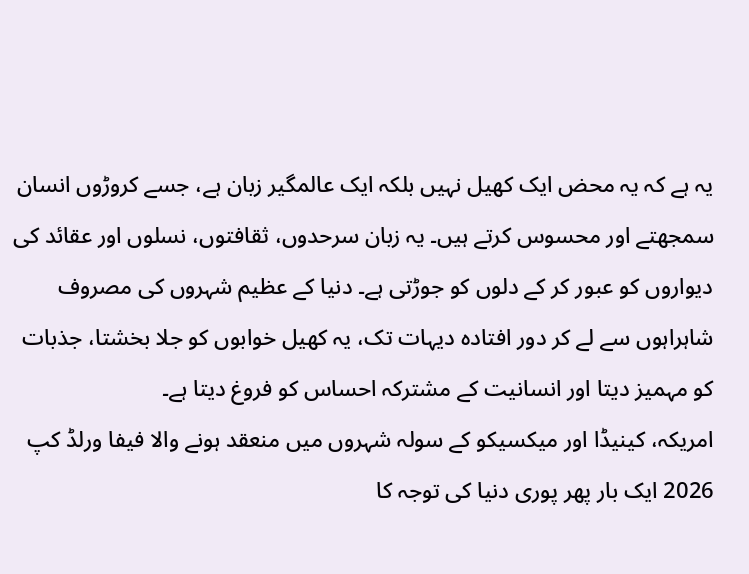یہ ہے کہ یہ محض ایک کھیل نہیں بلکہ ایک عالمگیر زبان ہے، جسے کروڑوں انسان سمجھتے اور محسوس کرتے ہیں۔ یہ زبان سرحدوں، ثقافتوں، نسلوں اور عقائد کی دیواروں کو عبور کر کے دلوں کو جوڑتی ہے۔ دنیا کے عظیم شہروں کی مصروف شاہراہوں سے لے کر دور افتادہ دیہات تک، یہ کھیل خوابوں کو جلا بخشتا، جذبات کو مہمیز دیتا اور انسانیت کے مشترکہ احساس کو فروغ دیتا ہے۔
امریکہ، کینیڈا اور میکسیکو کے سولہ شہروں میں منعقد ہونے والا فیفا ورلڈ کپ 2026 ایک بار پھر پوری دنیا کی توجہ کا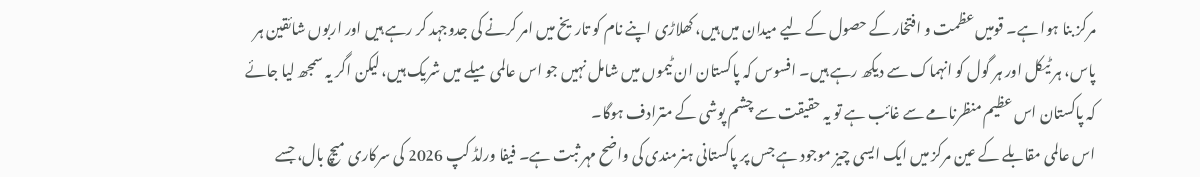مرکز بنا ہوا ہے۔ قومیں عظمت و افتخار کے حصول کے لیے میدان میں ہیں، کھلاڑی اپنے نام کو تاریخ میں امر کرنے کی جدوجہد کر رہے ہیں اور اربوں شائقین ہر پاس، ہر ٹیکل اور ہر گول کو انہماک سے دیکھ رہے ہیں۔ افسوس کہ پاکستان ان ٹیموں میں شامل نہیں جو اس عالمی میلے میں شریک ہیں، لیکن اگر یہ سمجھ لیا جائے کہ پاکستان اس عظیم منظرنامے سے غائب ہے تو یہ حقیقت سے چشم پوشی کے مترادف ہوگا۔
اس عالمی مقابلے کے عین مرکز میں ایک ایسی چیز موجود ہے جس پر پاکستانی ہنرمندی کی واضح مہر ثبت ہے۔ فیفا ورلڈ کپ 2026 کی سرکاری میچ بال، جسے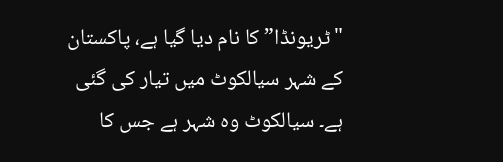"ٹریونڈا” کا نام دیا گیا ہے، پاکستان کے شہر سیالکوٹ میں تیار کی گئی ہے۔ سیالکوٹ وہ شہر ہے جس کا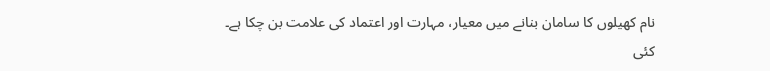نام کھیلوں کا سامان بنانے میں معیار، مہارت اور اعتماد کی علامت بن چکا ہے۔ کئی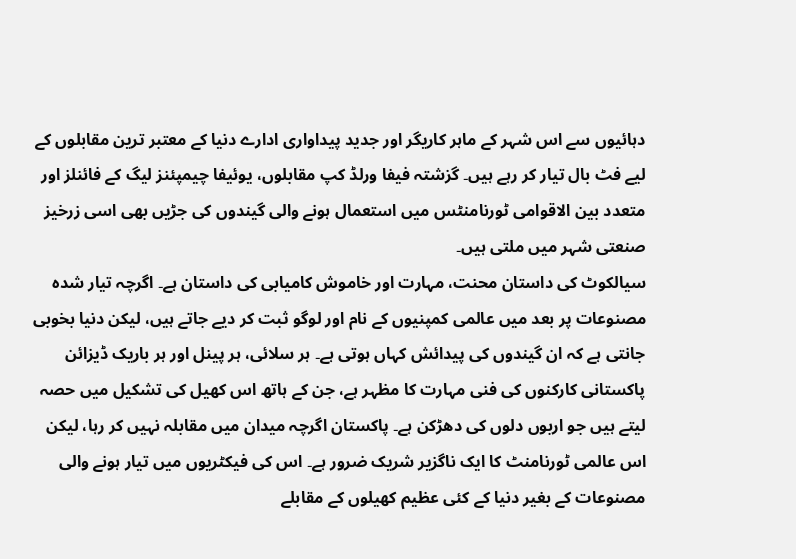دہائیوں سے اس شہر کے ماہر کاریگر اور جدید پیداواری ادارے دنیا کے معتبر ترین مقابلوں کے لیے فٹ بال تیار کر رہے ہیں۔ گزشتہ فیفا ورلڈ کپ مقابلوں، یوئیفا چیمپئنز لیگ کے فائنلز اور متعدد بین الاقوامی ٹورنامنٹس میں استعمال ہونے والی گیندوں کی جڑیں بھی اسی زرخیز صنعتی شہر میں ملتی ہیں۔
سیالکوٹ کی داستان محنت، مہارت اور خاموش کامیابی کی داستان ہے۔ اگرچہ تیار شدہ مصنوعات پر بعد میں عالمی کمپنیوں کے نام اور لوگو ثبت کر دیے جاتے ہیں، لیکن دنیا بخوبی جانتی ہے کہ ان گیندوں کی پیدائش کہاں ہوتی ہے۔ ہر سلائی، ہر پینل اور ہر باریک ڈیزائن پاکستانی کارکنوں کی فنی مہارت کا مظہر ہے، جن کے ہاتھ اس کھیل کی تشکیل میں حصہ لیتے ہیں جو اربوں دلوں کی دھڑکن ہے۔ پاکستان اگرچہ میدان میں مقابلہ نہیں کر رہا، لیکن اس عالمی ٹورنامنٹ کا ایک ناگزیر شریک ضرور ہے۔ اس کی فیکٹریوں میں تیار ہونے والی مصنوعات کے بغیر دنیا کے کئی عظیم کھیلوں کے مقابلے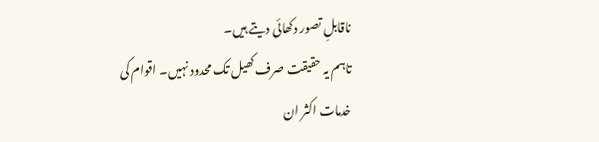ناقابلِ تصور دکھائی دیتے ہیں۔
تاہم یہ حقیقت صرف کھیل تک محدود نہیں۔ اقوام کی خدمات اکثر ان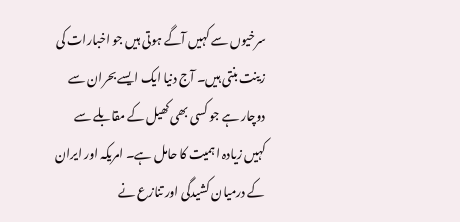سرخیوں سے کہیں آگے ہوتی ہیں جو اخبارات کی زینت بنتی ہیں۔ آج دنیا ایک ایسے بحران سے دوچار ہے جو کسی بھی کھیل کے مقابلے سے کہیں زیادہ اہمیت کا حامل ہے۔ امریکہ اور ایران کے درمیان کشیدگی اور تنازع نے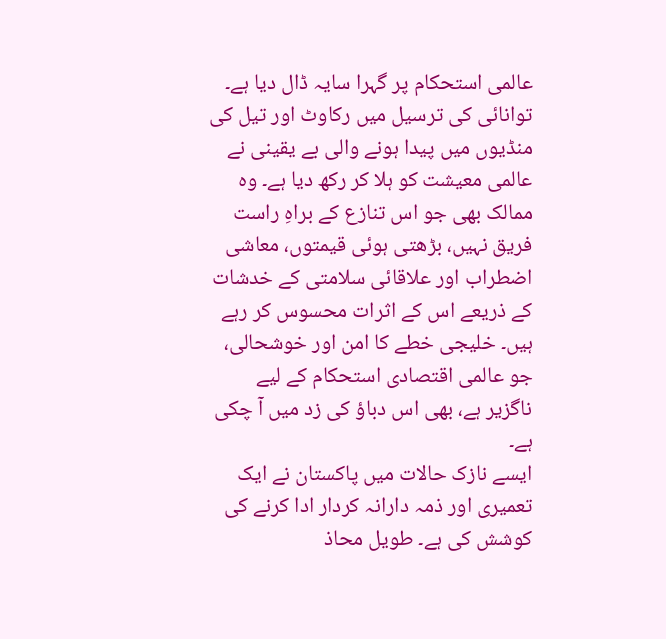عالمی استحکام پر گہرا سایہ ڈال دیا ہے۔ توانائی کی ترسیل میں رکاوٹ اور تیل کی منڈیوں میں پیدا ہونے والی بے یقینی نے عالمی معیشت کو ہلا کر رکھ دیا ہے۔ وہ ممالک بھی جو اس تنازع کے براہِ راست فریق نہیں، بڑھتی ہوئی قیمتوں، معاشی اضطراب اور علاقائی سلامتی کے خدشات کے ذریعے اس کے اثرات محسوس کر رہے ہیں۔ خلیجی خطے کا امن اور خوشحالی، جو عالمی اقتصادی استحکام کے لیے ناگزیر ہے، بھی اس دباؤ کی زد میں آ چکی ہے۔
ایسے نازک حالات میں پاکستان نے ایک تعمیری اور ذمہ دارانہ کردار ادا کرنے کی کوشش کی ہے۔ طویل محاذ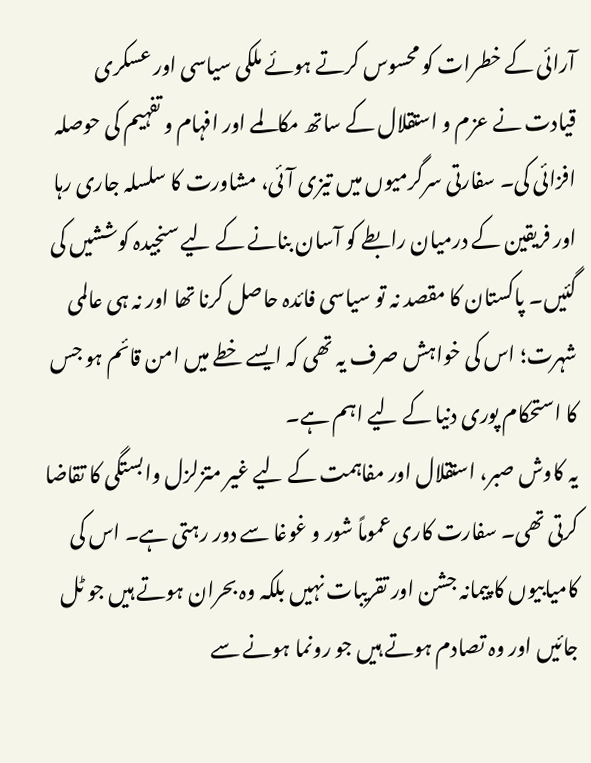آرائی کے خطرات کو محسوس کرتے ہوئے ملکی سیاسی اور عسکری قیادت نے عزم و استقلال کے ساتھ مکالمے اور افہام و تفہیم کی حوصلہ افزائی کی۔ سفارتی سرگرمیوں میں تیزی آئی، مشاورت کا سلسلہ جاری رہا اور فریقین کے درمیان رابطے کو آسان بنانے کے لیے سنجیدہ کوششیں کی گئیں۔ پاکستان کا مقصد نہ تو سیاسی فائدہ حاصل کرنا تھا اور نہ ہی عالمی شہرت؛ اس کی خواہش صرف یہ تھی کہ ایسے خطے میں امن قائم ہو جس کا استحکام پوری دنیا کے لیے اہم ہے۔
یہ کاوش صبر، استقلال اور مفاہمت کے لیے غیر متزلزل وابستگی کا تقاضا کرتی تھی۔ سفارت کاری عموماً شور و غوغا سے دور رہتی ہے۔ اس کی کامیابیوں کا پیمانہ جشن اور تقریبات نہیں بلکہ وہ بحران ہوتے ہیں جو ٹل جائیں اور وہ تصادم ہوتے ہیں جو رونما ہونے سے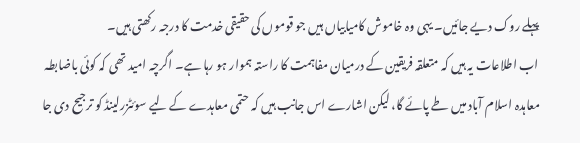پہلے روک دیے جائیں۔ یہی وہ خاموش کامیابیاں ہیں جو قوموں کی حقیقی خدمت کا درجہ رکھتی ہیں۔
اب اطلاعات یہ ہیں کہ متعلقہ فریقین کے درمیان مفاہمت کا راستہ ہموار ہو رہا ہے۔ اگرچہ امید تھی کہ کوئی باضابطہ معاہدہ اسلام آباد میں طے پائے گا، لیکن اشارے اس جانب ہیں کہ حتمی معاہدے کے لیے سوئٹزرلینڈ کو ترجیح دی جا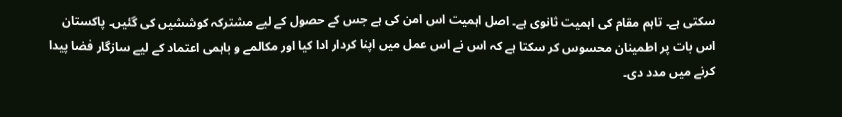سکتی ہے۔ تاہم مقام کی اہمیت ثانوی ہے۔ اصل اہمیت اس امن کی ہے جس کے حصول کے لیے مشترکہ کوششیں کی گئیں۔ پاکستان اس بات پر اطمینان محسوس کر سکتا ہے کہ اس نے اس عمل میں اپنا کردار ادا کیا اور مکالمے و باہمی اعتماد کے لیے سازگار فضا پیدا کرنے میں مدد دی۔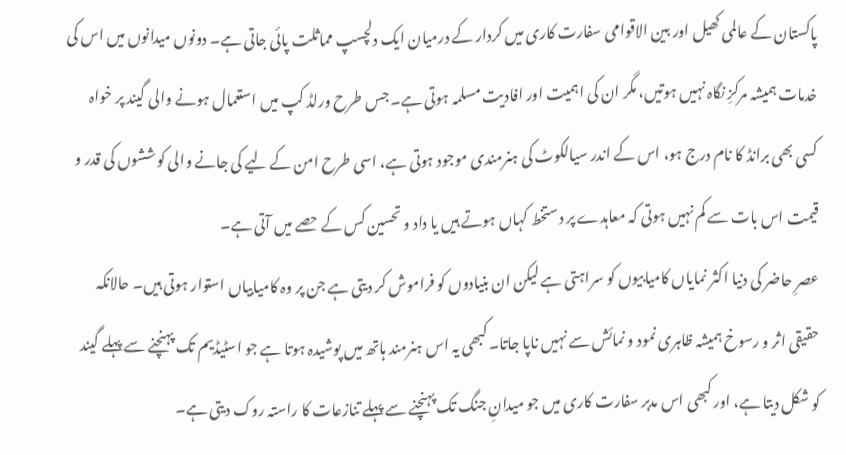پاکستان کے عالمی کھیل اور بین الاقوامی سفارت کاری میں کردار کے درمیان ایک دلچسپ مماثلت پائی جاتی ہے۔ دونوں میدانوں میں اس کی خدمات ہمیشہ مرکزِ نگاہ نہیں ہوتیں، مگر ان کی اہمیت اور افادیت مسلمہ ہوتی ہے۔ جس طرح ورلڈ کپ میں استعمال ہونے والی گیند پر خواہ کسی بھی برانڈ کا نام درج ہو، اس کے اندر سیالکوٹ کی ہنرمندی موجود ہوتی ہے، اسی طرح امن کے لیے کی جانے والی کوششوں کی قدر و قیمت اس بات سے کم نہیں ہوتی کہ معاہدے پر دستخط کہاں ہوتے ہیں یا داد و تحسین کس کے حصے میں آتی ہے۔
عصرِ حاضر کی دنیا اکثر نمایاں کامیابیوں کو سراہتی ہے لیکن ان بنیادوں کو فراموش کر دیتی ہے جن پر وہ کامیابیاں استوار ہوتی ہیں۔ حالانکہ حقیقی اثر و رسوخ ہمیشہ ظاہری نمود و نمائش سے نہیں ناپا جاتا۔ کبھی یہ اس ہنرمند ہاتھ میں پوشیدہ ہوتا ہے جو اسٹیڈیم تک پہنچنے سے پہلے گیند کو شکل دیتا ہے، اور کبھی اس مدبر سفارت کاری میں جو میدانِ جنگ تک پہنچنے سے پہلے تنازعات کا راستہ روک دیتی ہے۔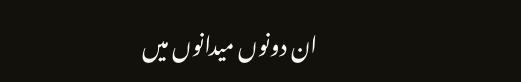ان دونوں میدانوں میں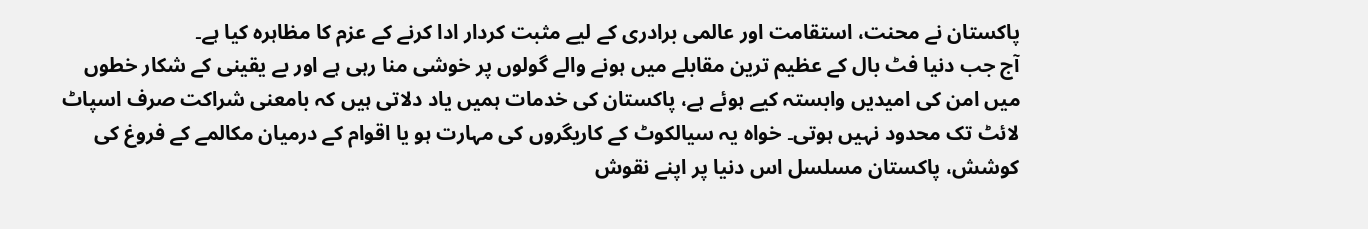پاکستان نے محنت، استقامت اور عالمی برادری کے لیے مثبت کردار ادا کرنے کے عزم کا مظاہرہ کیا ہے۔
آج جب دنیا فٹ بال کے عظیم ترین مقابلے میں ہونے والے گولوں پر خوشی منا رہی ہے اور بے یقینی کے شکار خطوں میں امن کی امیدیں وابستہ کیے ہوئے ہے، پاکستان کی خدمات ہمیں یاد دلاتی ہیں کہ بامعنی شراکت صرف اسپاٹ لائٹ تک محدود نہیں ہوتی۔ خواہ یہ سیالکوٹ کے کاریگروں کی مہارت ہو یا اقوام کے درمیان مکالمے کے فروغ کی کوشش، پاکستان مسلسل اس دنیا پر اپنے نقوش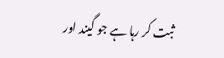ثبت کر رہا ہے جو گیند اور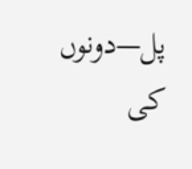پل—دونوں کی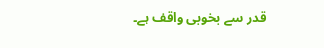قدر سے بخوبی واقف ہے۔